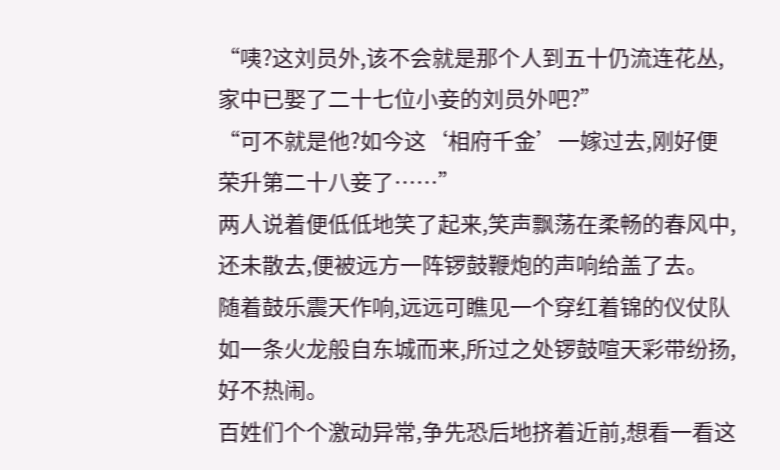“咦?这刘员外,该不会就是那个人到五十仍流连花丛,家中已娶了二十七位小妾的刘员外吧?”
“可不就是他?如今这‘相府千金’一嫁过去,刚好便荣升第二十八妾了……”
两人说着便低低地笑了起来,笑声飘荡在柔畅的春风中,还未散去,便被远方一阵锣鼓鞭炮的声响给盖了去。
随着鼓乐震天作响,远远可瞧见一个穿红着锦的仪仗队如一条火龙般自东城而来,所过之处锣鼓喧天彩带纷扬,好不热闹。
百姓们个个激动异常,争先恐后地挤着近前,想看一看这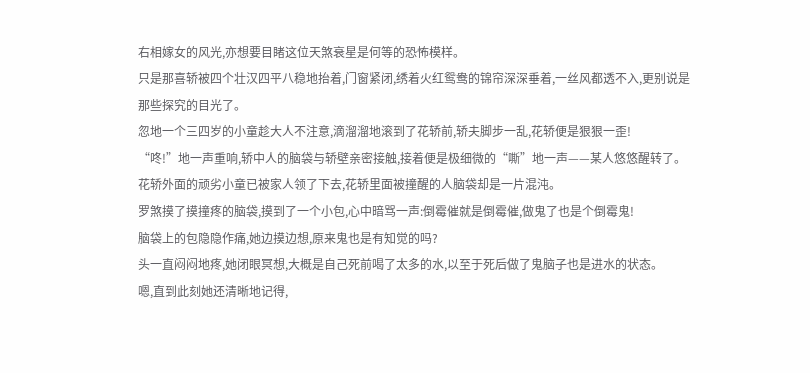右相嫁女的风光,亦想要目睹这位天煞衰星是何等的恐怖模样。
只是那喜轿被四个壮汉四平八稳地抬着,门窗紧闭,绣着火红鸳鸯的锦帘深深垂着,一丝风都透不入,更别说是那些探究的目光了。
忽地一个三四岁的小童趁大人不注意,滴溜溜地滚到了花轿前,轿夫脚步一乱,花轿便是狠狠一歪!
“咚!”地一声重响,轿中人的脑袋与轿壁亲密接触,接着便是极细微的“嘶”地一声——某人悠悠醒转了。
花轿外面的顽劣小童已被家人领了下去,花轿里面被撞醒的人脑袋却是一片混沌。
罗煞摸了摸撞疼的脑袋,摸到了一个小包,心中暗骂一声:倒霉催就是倒霉催,做鬼了也是个倒霉鬼!
脑袋上的包隐隐作痛,她边摸边想,原来鬼也是有知觉的吗?
头一直闷闷地疼,她闭眼冥想,大概是自己死前喝了太多的水,以至于死后做了鬼脑子也是进水的状态。
嗯,直到此刻她还清晰地记得,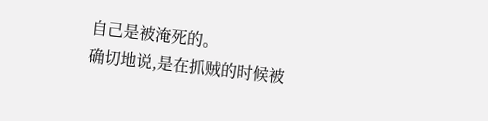自己是被淹死的。
确切地说,是在抓贼的时候被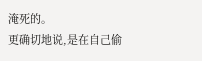淹死的。
更确切地说,是在自己偷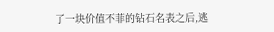了一块价值不菲的钻石名表之后,逃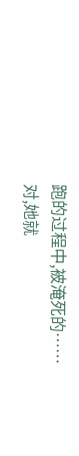跑的过程中,被淹死的……
对,她就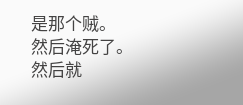是那个贼。
然后淹死了。
然后就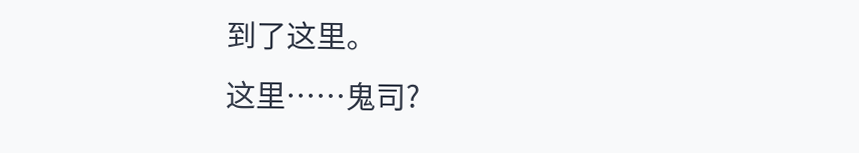到了这里。
这里……鬼司?